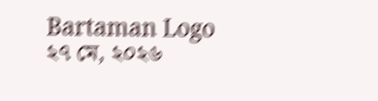Bartaman Logo
২৭ মে, ২০২৬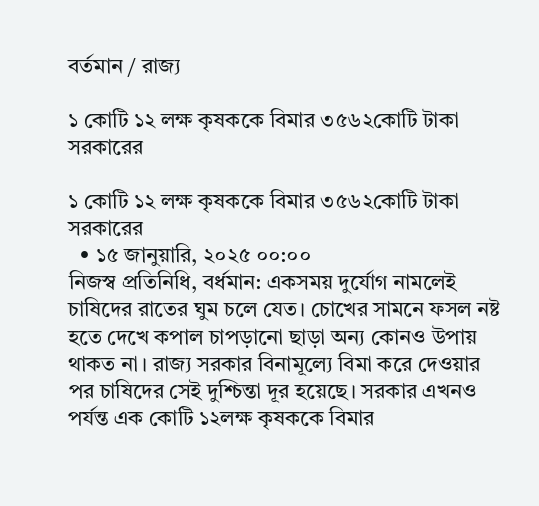বর্তমান / রাজ্য

১ কোটি ১২ লক্ষ কৃষককে বিমার ৩৫৬২কোটি টাকা সরকারের

১ কোটি ১২ লক্ষ কৃষককে বিমার ৩৫৬২কোটি টাকা সরকারের
  • ১৫ জানুয়ারি, ২০২৫ ০০:০০
নিজস্ব প্রতিনিধি, বর্ধমান: একসময় দুর্যোগ নামলেই চাষিদের রাতের ঘুম চলে যেত। চোখের সামনে ফসল নষ্ট হতে দেখে কপাল চাপড়ানো ছাড়া অন্য কোনও উপায় থাকত না। রাজ্য সরকার বিনামূল্যে বিমা করে দেওয়ার পর চাষিদের সেই দুশ্চিন্তা দূর হয়েছে। সরকার এখনও পর্যন্ত এক কোটি ১২লক্ষ কৃষককে বিমার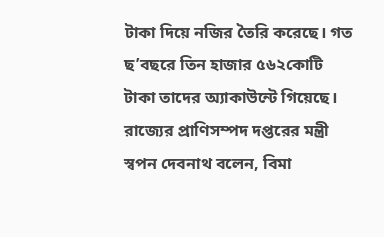টাকা দিয়ে নজির তৈরি করেছে। গত ছ’বছরে তিন হাজার ৫৬২কোটি টাকা তাদের অ্যাকাউন্টে গিয়েছে। রাজ্যের প্রাণিসম্পদ দপ্তরের মন্ত্রী স্বপন দেবনাথ বলেন, বিমা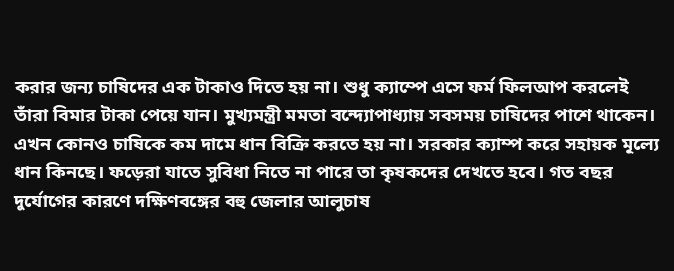করার জন্য চাষিদের এক টাকাও দিতে হয় না। শুধু ক্যাম্পে এসে ফর্ম ফিলআপ করলেই তাঁরা বিমার টাকা পেয়ে যান। মুখ্যমন্ত্রী মমতা বন্দ্যোপাধ্যায় সবসময় চাষিদের পাশে থাকেন। এখন কোনও চাষিকে কম দামে ধান বিক্রি করতে হয় না। সরকার ক্যাম্প করে সহায়ক মূল্যে ধান কিনছে। ফড়েরা যাতে সুবিধা নিতে না পারে তা কৃষকদের দেখতে হবে। গত বছর দুর্যোগের কারণে দক্ষিণবঙ্গের বহু জেলার আলুচাষ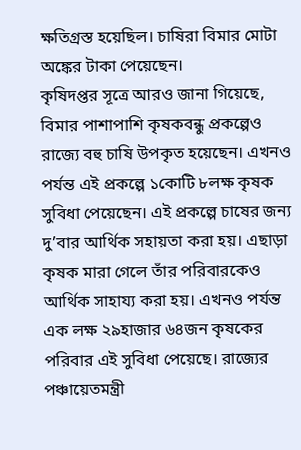ক্ষতিগ্রস্ত হয়েছিল। চাষিরা বিমার মোটা অঙ্কের টাকা পেয়েছেন।
কৃষিদপ্তর সূত্রে আরও জানা গিয়েছে, বিমার পাশাপাশি কৃষকবন্ধু প্রকল্পেও রাজ্যে বহু চাষি উপকৃত হয়েছেন। এখনও পর্যন্ত এই প্রকল্পে ১কোটি ৮লক্ষ কৃষক সুবিধা পেয়েছেন। এই প্রকল্পে চাষের জন্য দু’বার আর্থিক সহায়তা করা হয়। এছাড়া কৃষক মারা গেলে তাঁর পরিবারকেও আর্থিক সাহায্য করা হয়। এখনও পর্যন্ত এক লক্ষ ২৯হাজার ৬৪জন কৃষকের পরিবার এই সুবিধা পেয়েছে। রাজ্যের পঞ্চায়েতমন্ত্রী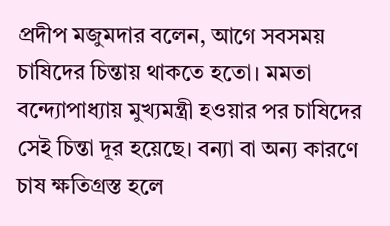প্রদীপ মজুমদার বলেন, আগে সবসময় চাষিদের চিন্তায় থাকতে হতো। মমতা বন্দ্যোপাধ্যায় মুখ্যমন্ত্রী হওয়ার পর চাষিদের সেই চিন্তা দূর হয়েছে। বন্যা বা অন্য কারণে চাষ ক্ষতিগ্রস্ত হলে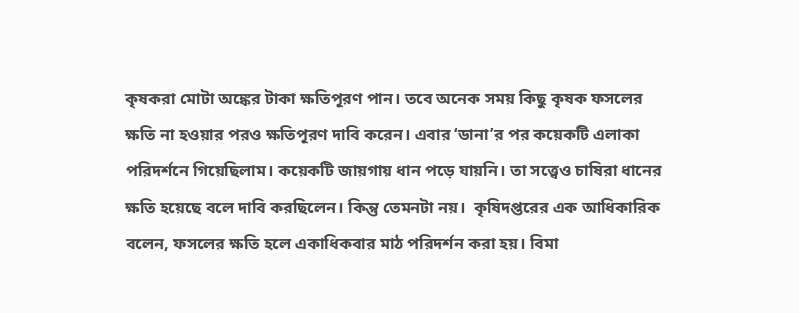কৃষকরা মোটা অঙ্কের টাকা ক্ষতিপূরণ পান। তবে অনেক সময় কিছু কৃষক ফসলের ক্ষতি না হওয়ার পরও ক্ষতিপূরণ দাবি করেন। এবার ‘ডানা’র পর কয়েকটি এলাকা পরিদর্শনে গিয়েছিলাম। কয়েকটি জায়গায় ধান পড়ে যায়নি। তা সত্ত্বেও চাষিরা ধানের ক্ষতি হয়েছে বলে দাবি করছিলেন। কিন্তু তেমনটা নয়।  কৃষিদপ্তরের এক আধিকারিক বলেন, ফসলের ক্ষতি হলে একাধিকবার মাঠ পরিদর্শন করা হয়। বিমা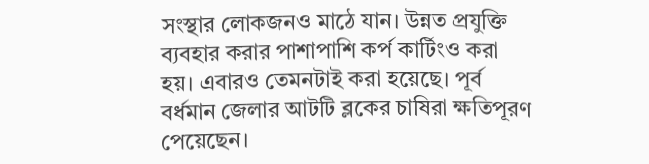সংস্থার লোকজনও মাঠে যান। উন্নত প্রযুক্তি ব্যবহার করার পাশাপাশি কর্প কার্টিংও করা হয়। এবারও তেমনটাই করা হয়েছে। পূর্ব বর্ধমান জেলার আটটি ব্লকের চাষিরা ক্ষতিপূরণ পেয়েছেন।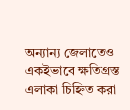অন্যান্য জেলাতেও একইভাবে ক্ষতিগ্রস্ত এলাকা চিহ্নিত করা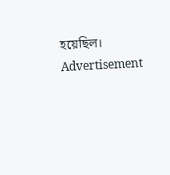হয়েছিল।
Advertisement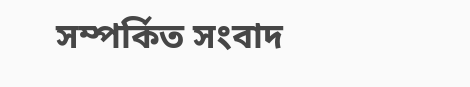সম্পর্কিত সংবাদ